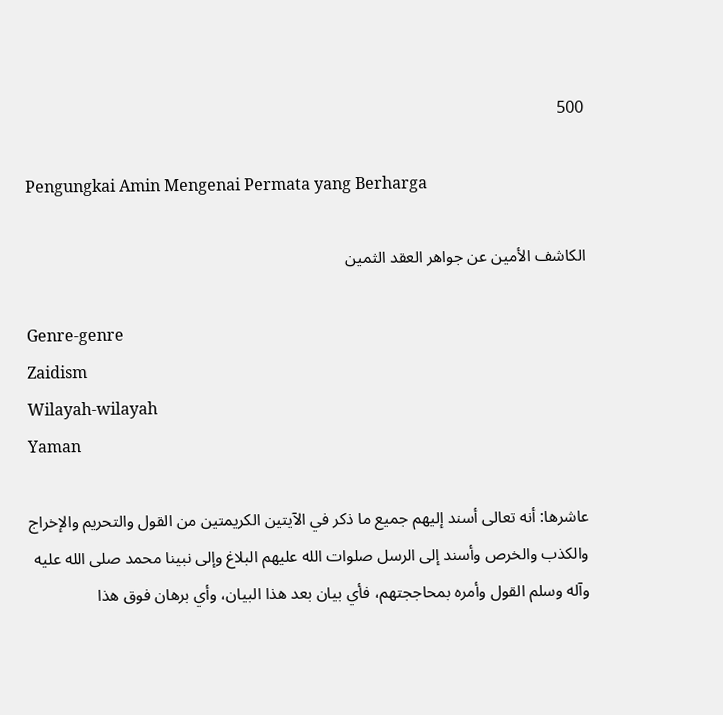500

Pengungkai Amin Mengenai Permata yang Berharga

الكاشف الأمين عن جواهر العقد الثمين

Genre-genre
Zaidism
Wilayah-wilayah
Yaman

عاشرها: أنه تعالى أسند إليهم جميع ما ذكر في الآيتين الكريمتين من القول والتحريم والإخراج والكذب والخرص وأسند إلى الرسل صلوات الله عليهم البلاغ وإلى نبينا محمد صلى الله عليه وآله وسلم القول وأمره بمحاججتهم، فأي بيان بعد هذا البيان، وأي برهان فوق هذا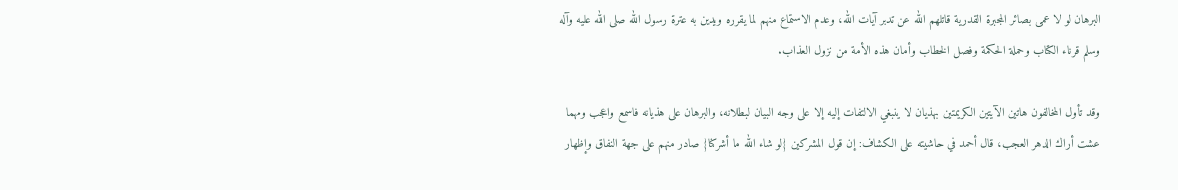البرهان لو لا عمى بصائر المجبرة القدرية قاتلهم الله عن تدبر آيات الله، وعدم الاستماع منهم لما يقرره ويدين به عترة رسول الله صلى الله عليه وآله وسلم قرناء الكتاب وحملة الحكمة وفصل الخطاب وأمان هذه الأمة من نزول العذاب.

وقد تأول المخالفون هاتين الآيتين الكريمتين بهذيان لا ينبغي الالتفات إليه إلا على وجه البيان لبطلانه، والبرهان على هذيانه فاسمع واعجب ومهما عشت أراك الدهر العجب، قال أحمد في حاشيته على الكشاف: إن قول المشركين {لو شاء الله ما أشركنا{ صادر منهم على جهة النفاق وإظهار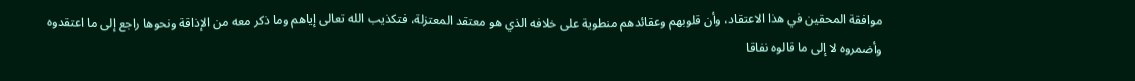موافقة المحقين في هذا الاعتقاد، وأن قلوبهم وعقائدهم منطوية على خلافه الذي هو معتقد المعتزلة، فتكذيب الله تعالى إياهم وما ذكر معه من الإذاقة ونحوها راجع إلى ما اعتقدوه وأضمروه لا إلى ما قالوه نفاقا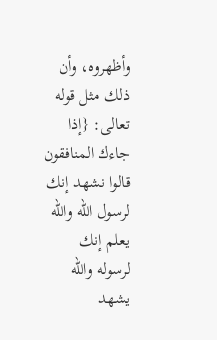وأظهروه، وأن ذلك مثل قوله تعالى: {إذا جاءك المنافقون قالوا نشهد إنك لرسول الله والله يعلم إنك لرسوله والله يشهد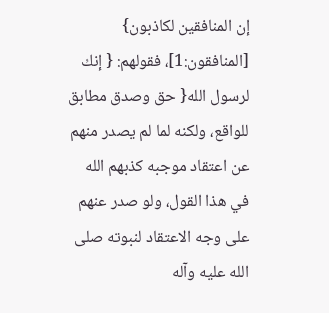إن المنافقين لكاذبون} [المنافقون:1]، فقولهم: { إنك لرسول الله{ حق وصدق مطابق للواقع، ولكنه لما لم يصدر منهم عن اعتقاد موجبه كذبهم الله في هذا القول، ولو صدر عنهم على وجه الاعتقاد لنبوته صلى الله عليه وآله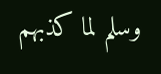وسلم لما كذبهم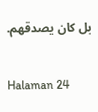بل كان يصدقهم.

Halaman 24